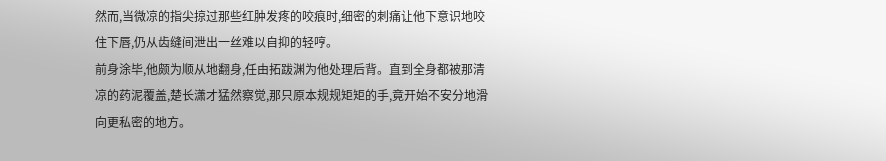然而,当微凉的指尖掠过那些红肿发疼的咬痕时,细密的刺痛让他下意识地咬住下唇,仍从齿缝间泄出一丝难以自抑的轻哼。
前身涂毕,他颇为顺从地翻身,任由拓跋渊为他处理后背。直到全身都被那清凉的药泥覆盖,楚长潇才猛然察觉,那只原本规规矩矩的手,竟开始不安分地滑向更私密的地方。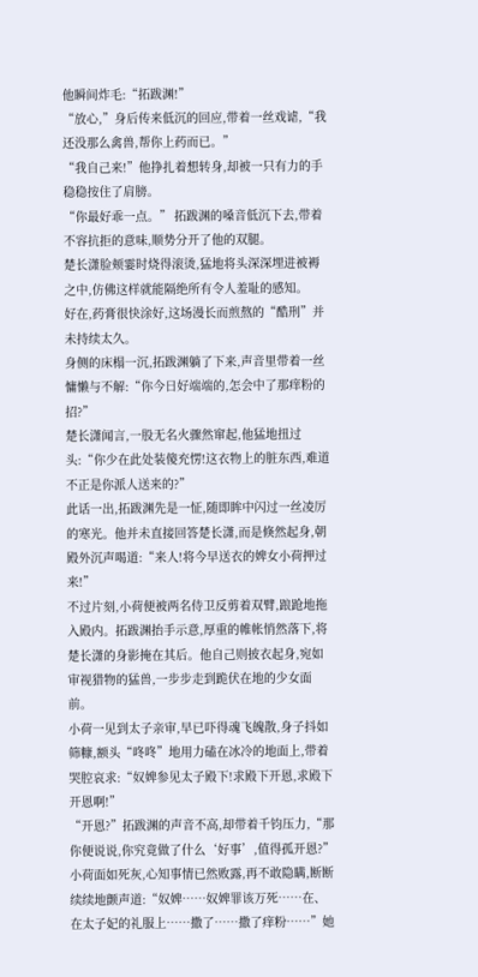他瞬间炸毛:“拓跋渊!”
“放心,”身后传来低沉的回应,带着一丝戏谑,“我还没那么禽兽,帮你上药而已。”
“我自己来!”他挣扎着想转身,却被一只有力的手稳稳按住了肩膀。
“你最好乖一点。” 拓跋渊的嗓音低沉下去,带着不容抗拒的意味,顺势分开了他的双腿。
楚长潇脸颊霎时烧得滚烫,猛地将头深深埋进被褥之中,仿佛这样就能隔绝所有令人羞耻的感知。
好在,药膏很快涂好,这场漫长而煎熬的“酷刑”并未持续太久。
身侧的床榻一沉,拓跋渊躺了下来,声音里带着一丝慵懒与不解:“你今日好端端的,怎会中了那痒粉的招?”
楚长潇闻言,一股无名火骤然窜起,他猛地扭过头:“你少在此处装傻充愣!这衣物上的脏东西,难道不正是你派人送来的?”
此话一出,拓跋渊先是一怔,随即眸中闪过一丝凌厉的寒光。他并未直接回答楚长潇,而是倏然起身,朝殿外沉声喝道:“来人!将今早送衣的婢女小荷押过来!”
不过片刻,小荷便被两名侍卫反剪着双臂,踉跄地拖入殿内。拓跋渊抬手示意,厚重的帷帐悄然落下,将楚长潇的身影掩在其后。他自己则披衣起身,宛如审视猎物的猛兽,一步步走到跪伏在地的少女面前。
小荷一见到太子亲审,早已吓得魂飞魄散,身子抖如筛糠,额头“咚咚”地用力磕在冰冷的地面上,带着哭腔哀求:“奴婢参见太子殿下!求殿下开恩,求殿下开恩啊!”
“开恩?”拓跋渊的声音不高,却带着千钧压力,“那你便说说,你究竟做了什么‘好事’,值得孤开恩?”
小荷面如死灰,心知事情已然败露,再不敢隐瞒,断断续续地颤声道:“奴婢……奴婢罪该万死……在、在太子妃的礼服上……撒了……撒了痒粉……”她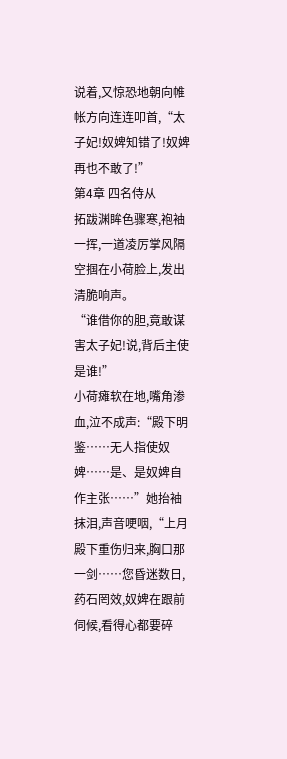说着,又惊恐地朝向帷帐方向连连叩首,“太子妃!奴婢知错了!奴婢再也不敢了!”
第4章 四名侍从
拓跋渊眸色骤寒,袍袖一挥,一道凌厉掌风隔空掴在小荷脸上,发出清脆响声。
“谁借你的胆,竟敢谋害太子妃!说,背后主使是谁!”
小荷瘫软在地,嘴角渗血,泣不成声:“殿下明鉴……无人指使奴婢……是、是奴婢自作主张……”她抬袖抹泪,声音哽咽,“上月殿下重伤归来,胸口那一剑……您昏迷数日,药石罔效,奴婢在跟前伺候,看得心都要碎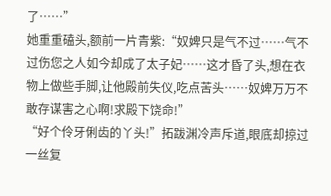了……”
她重重磕头,额前一片青紫:“奴婢只是气不过……气不过伤您之人如今却成了太子妃……这才昏了头,想在衣物上做些手脚,让他殿前失仪,吃点苦头……奴婢万万不敢存谋害之心啊!求殿下饶命!”
“好个伶牙俐齿的丫头!”拓跋渊冷声斥道,眼底却掠过一丝复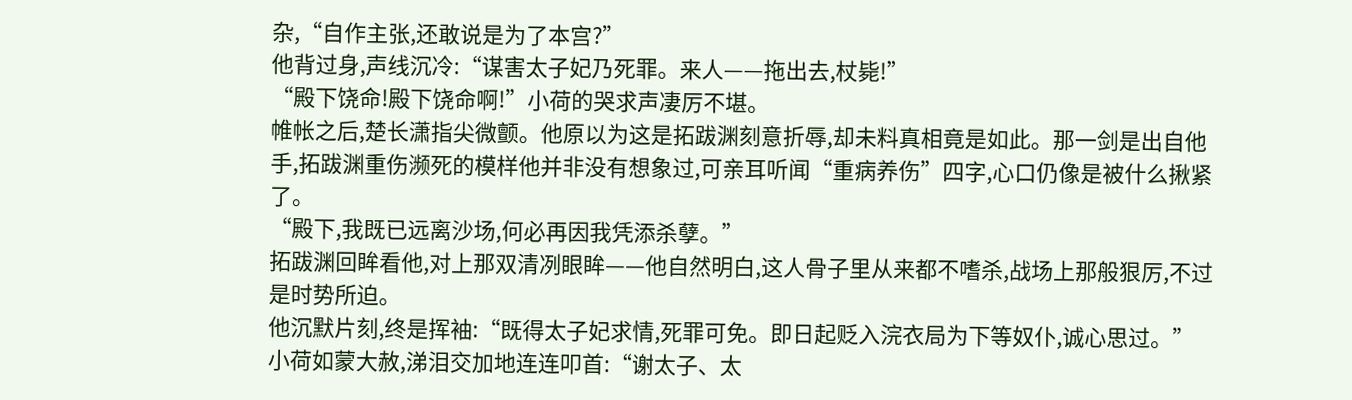杂,“自作主张,还敢说是为了本宫?”
他背过身,声线沉冷:“谋害太子妃乃死罪。来人——拖出去,杖毙!”
“殿下饶命!殿下饶命啊!”小荷的哭求声凄厉不堪。
帷帐之后,楚长潇指尖微颤。他原以为这是拓跋渊刻意折辱,却未料真相竟是如此。那一剑是出自他手,拓跋渊重伤濒死的模样他并非没有想象过,可亲耳听闻“重病养伤”四字,心口仍像是被什么揪紧了。
“殿下,我既已远离沙场,何必再因我凭添杀孽。”
拓跋渊回眸看他,对上那双清冽眼眸——他自然明白,这人骨子里从来都不嗜杀,战场上那般狠厉,不过是时势所迫。
他沉默片刻,终是挥袖:“既得太子妃求情,死罪可免。即日起贬入浣衣局为下等奴仆,诚心思过。”
小荷如蒙大赦,涕泪交加地连连叩首:“谢太子、太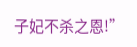子妃不杀之恩!”